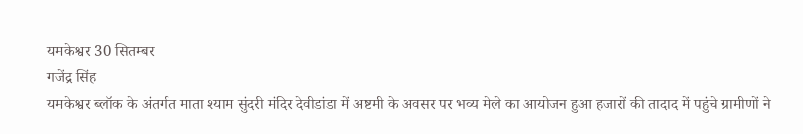यमकेश्वर 30 सितम्बर
गजेंद्र सिंह
यमकेश्वर ब्लॉक के अंतर्गत माता श्याम सुंदरी मंदिर देवीडांडा में अष्टमी के अवसर पर भव्य मेले का आयोजन हुआ हजारों की तादाद में पहुंचे ग्रामीणों ने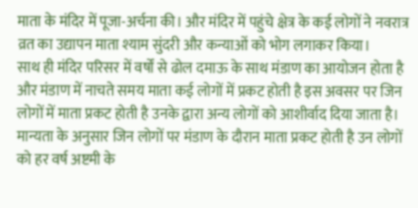माता के मंदिर में पूजा-अर्चना की। और मंदिर में पहुंचे क्षेत्र के कई लोगों ने नवरात्र व्रत का उद्यापन माता श्याम सुंदरी और कन्याओं को भोग लगाकर किया।
साथ ही मंदिर परिसर में वर्षों से ढोल दमाऊ के साथ मंडाण का आयोजन होता है और मंडाण में नाचते समय माता कई लोगों में प्रकट होती है इस अवसर पर जिन लोगों में माता प्रकट होती है उनके द्वारा अन्य लोगों को आशीर्वाद दिया जाता है।
मान्यता के अनुसार जिन लोगों पर मंडाण के दौरान माता प्रकट होती है उन लोगों को हर वर्ष अष्टमी के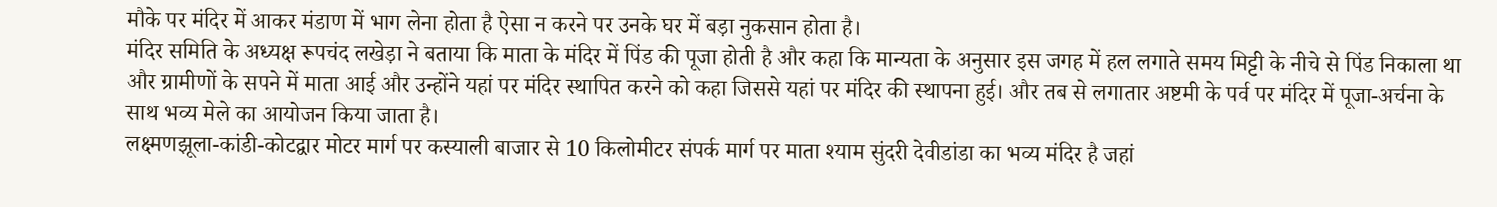मौके पर मंदिर में आकर मंडाण में भाग लेना होता है ऐसा न करने पर उनके घर में बड़ा नुकसान होता है।
मंदिर समिति के अध्यक्ष रूपचंद लखेड़ा ने बताया कि माता के मंदिर में पिंड की पूजा होती है और कहा कि मान्यता के अनुसार इस जगह में हल लगाते समय मिट्टी के नीचे से पिंड निकाला था और ग्रामीणों के सपने में माता आई और उन्होंने यहां पर मंदिर स्थापित करने को कहा जिससे यहां पर मंदिर की स्थापना हुई। और तब से लगातार अष्टमी के पर्व पर मंदिर में पूजा-अर्चना के साथ भव्य मेले का आयोजन किया जाता है।
लक्ष्मणझूला-कांडी-कोटद्वार मोटर मार्ग पर कस्याली बाजार से 10 किलोमीटर संपर्क मार्ग पर माता श्याम सुंदरी देवीडांडा का भव्य मंदिर है जहां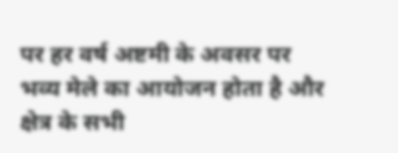पर हर वर्ष अष्टमी के अवसर पर भव्य मेले का आयोजन होता है और क्षेत्र के सभी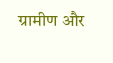ग्रामीण और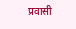प्रवासी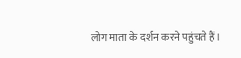लोग माता के दर्शन करने पहुंचते हैं।